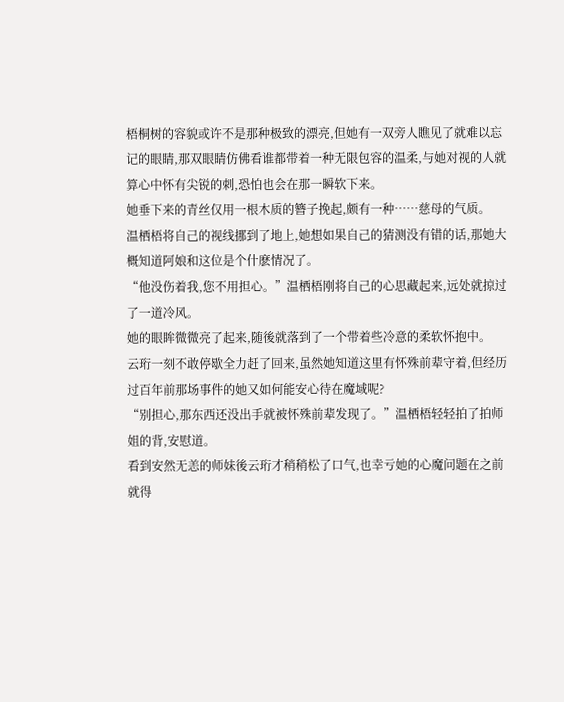梧桐树的容貌或许不是那种极致的漂亮,但她有一双旁人瞧见了就难以忘记的眼睛,那双眼睛仿佛看谁都带着一种无限包容的温柔,与她对视的人就算心中怀有尖锐的刺,恐怕也会在那一瞬软下来。
她垂下来的青丝仅用一根木质的簪子挽起,颇有一种……慈母的气质。
温栖梧将自己的视线挪到了地上,她想如果自己的猜测没有错的话,那她大概知道阿娘和这位是个什麽情况了。
“他没伤着我,您不用担心。”温栖梧刚将自己的心思藏起来,远处就掠过了一道冷风。
她的眼眸微微亮了起来,随後就落到了一个带着些冷意的柔软怀抱中。
云珩一刻不敢停歇全力赶了回来,虽然她知道这里有怀殊前辈守着,但经历过百年前那场事件的她又如何能安心待在魔域呢?
“别担心,那东西还没出手就被怀殊前辈发现了。”温栖梧轻轻拍了拍师姐的背,安慰道。
看到安然无恙的师妹後云珩才稍稍松了口气,也幸亏她的心魔问题在之前就得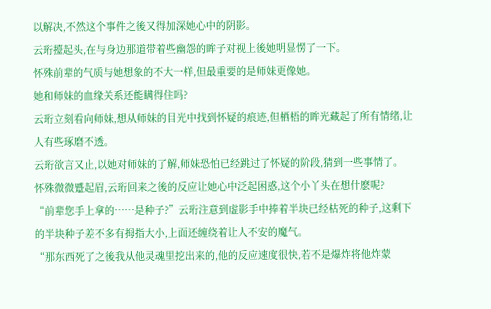以解决,不然这个事件之後又得加深她心中的阴影。
云珩擡起头,在与身边那道带着些幽怨的眸子对视上後她明显愣了一下。
怀殊前辈的气质与她想象的不大一样,但最重要的是师妹更像她。
她和师妹的血缘关系还能瞒得住吗?
云珩立刻看向师妹,想从师妹的目光中找到怀疑的痕迹,但栖梧的眸光藏起了所有情绪,让人有些琢磨不透。
云珩欲言又止,以她对师妹的了解,师妹恐怕已经跳过了怀疑的阶段,猜到一些事情了。
怀殊微微蹙起眉,云珩回来之後的反应让她心中泛起困惑,这个小丫头在想什麽呢?
“前辈您手上拿的……是种子?”云珩注意到虚影手中捧着半块已经枯死的种子,这剩下的半块种子差不多有拇指大小,上面还缠绕着让人不安的魔气。
“那东西死了之後我从他灵魂里挖出来的,他的反应速度很快,若不是爆炸将他炸蒙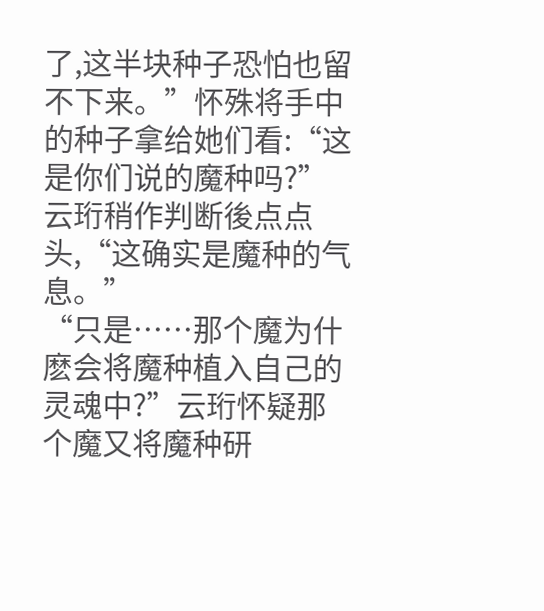了,这半块种子恐怕也留不下来。”怀殊将手中的种子拿给她们看:“这是你们说的魔种吗?”
云珩稍作判断後点点头,“这确实是魔种的气息。”
“只是……那个魔为什麽会将魔种植入自己的灵魂中?”云珩怀疑那个魔又将魔种研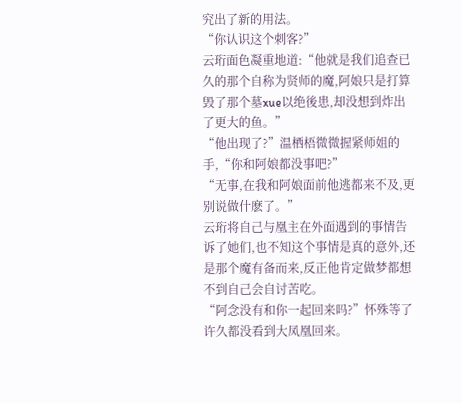究出了新的用法。
“你认识这个刺客?”
云珩面色凝重地道:“他就是我们追查已久的那个自称为贤师的魔,阿娘只是打算毁了那个墓xue以绝後患,却没想到炸出了更大的鱼。”
“他出现了?”温栖梧微微握紧师姐的手,“你和阿娘都没事吧?”
“无事,在我和阿娘面前他逃都来不及,更别说做什麽了。”
云珩将自己与凰主在外面遇到的事情告诉了她们,也不知这个事情是真的意外,还是那个魔有备而来,反正他肯定做梦都想不到自己会自讨苦吃。
“阿念没有和你一起回来吗?”怀殊等了许久都没看到大凤凰回来。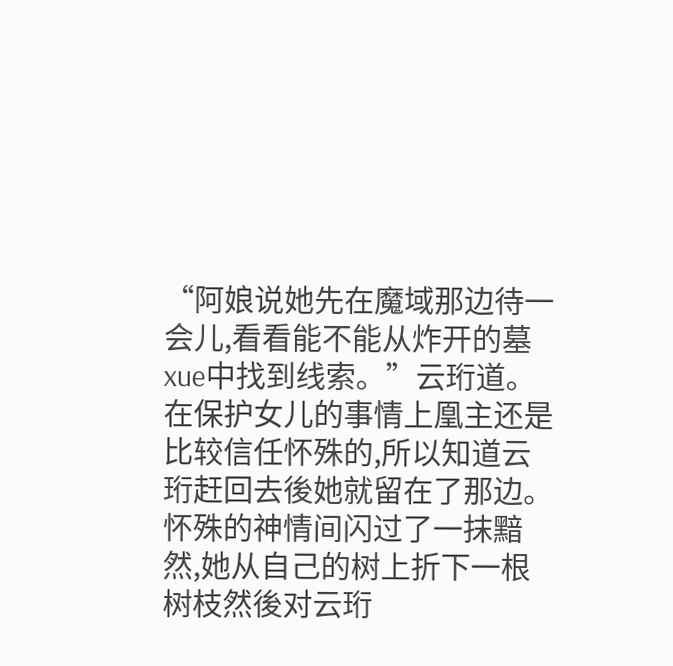“阿娘说她先在魔域那边待一会儿,看看能不能从炸开的墓xue中找到线索。”云珩道。
在保护女儿的事情上凰主还是比较信任怀殊的,所以知道云珩赶回去後她就留在了那边。
怀殊的神情间闪过了一抹黯然,她从自己的树上折下一根树枝然後对云珩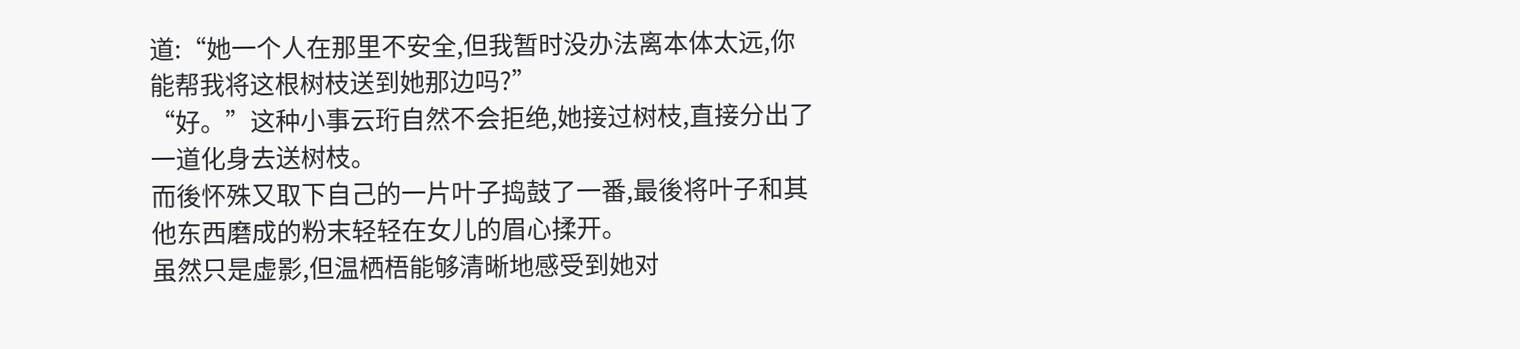道:“她一个人在那里不安全,但我暂时没办法离本体太远,你能帮我将这根树枝送到她那边吗?”
“好。”这种小事云珩自然不会拒绝,她接过树枝,直接分出了一道化身去送树枝。
而後怀殊又取下自己的一片叶子捣鼓了一番,最後将叶子和其他东西磨成的粉末轻轻在女儿的眉心揉开。
虽然只是虚影,但温栖梧能够清晰地感受到她对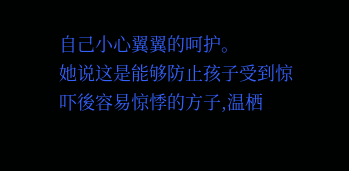自己小心翼翼的呵护。
她说这是能够防止孩子受到惊吓後容易惊悸的方子,温栖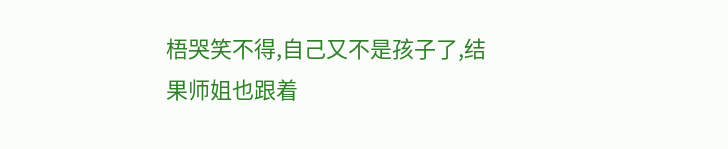梧哭笑不得,自己又不是孩子了,结果师姐也跟着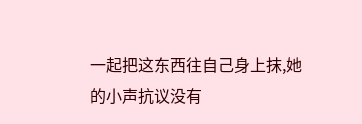一起把这东西往自己身上抹,她的小声抗议没有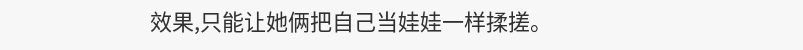效果,只能让她俩把自己当娃娃一样揉搓。